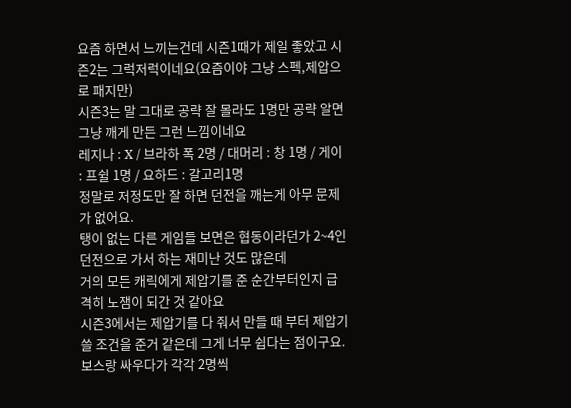요즘 하면서 느끼는건데 시즌1때가 제일 좋았고 시즌2는 그럭저럭이네요(요즘이야 그냥 스펙,제압으로 패지만)
시즌3는 말 그대로 공략 잘 몰라도 1명만 공략 알면 그냥 깨게 만든 그런 느낌이네요
레지나 : X / 브라하 폭 2명 / 대머리 : 창 1명 / 게이 : 프쉴 1명 / 요하드 : 갈고리1명
정말로 저정도만 잘 하면 던전을 깨는게 아무 문제가 없어요.
탱이 없는 다른 게임들 보면은 협동이라던가 2~4인 던전으로 가서 하는 재미난 것도 많은데
거의 모든 캐릭에게 제압기를 준 순간부터인지 급격히 노잼이 되간 것 같아요
시즌3에서는 제압기를 다 줘서 만들 때 부터 제압기 쓸 조건을 준거 같은데 그게 너무 쉽다는 점이구요.
보스랑 싸우다가 각각 2명씩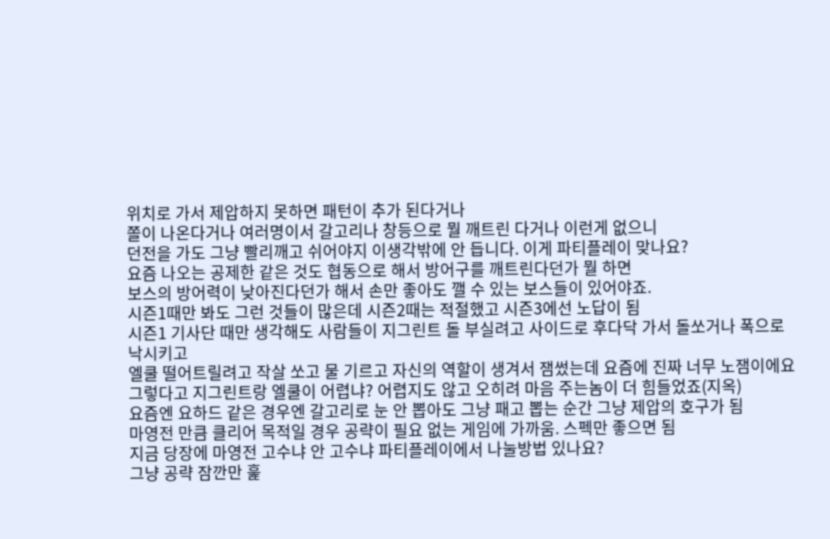위치로 가서 제압하지 못하면 패턴이 추가 된다거나
쫄이 나온다거나 여러명이서 갈고리나 창등으로 뭘 깨트린 다거나 이런게 없으니
던전을 가도 그냥 빨리깨고 쉬어야지 이생각밖에 안 듭니다. 이게 파티플레이 맞나요?
요즘 나오는 공제한 같은 것도 협동으로 해서 방어구를 깨트린다던가 뭘 하면
보스의 방어력이 낮아진다던가 해서 손만 좋아도 깰 수 있는 보스들이 있어야죠.
시즌1때만 봐도 그런 것들이 많은데 시즌2때는 적절했고 시즌3에선 노답이 됨
시즌1 기사단 때만 생각해도 사람들이 지그린트 돌 부실려고 사이드로 후다닥 가서 돌쏘거나 폭으로 낙시키고
엘쿨 떨어트릴려고 작살 쏘고 물 기르고 자신의 역할이 생겨서 잼썼는데 요즘에 진짜 너무 노잼이에요
그렇다고 지그린트랑 엘쿨이 어렵냐? 어렵지도 않고 오히려 마음 주는놈이 더 힘들었죠(지옥)
요즘엔 요하드 같은 경우엔 갈고리로 눈 안 뽑아도 그냥 패고 뽑는 순간 그냥 제압의 호구가 됨
마영전 만큼 클리어 목적일 경우 공략이 필요 없는 게임에 가까움. 스펙만 좋으면 됨
지금 당장에 마영전 고수냐 안 고수냐 파티플레이에서 나눌방법 있나요?
그냥 공략 잠깐만 훑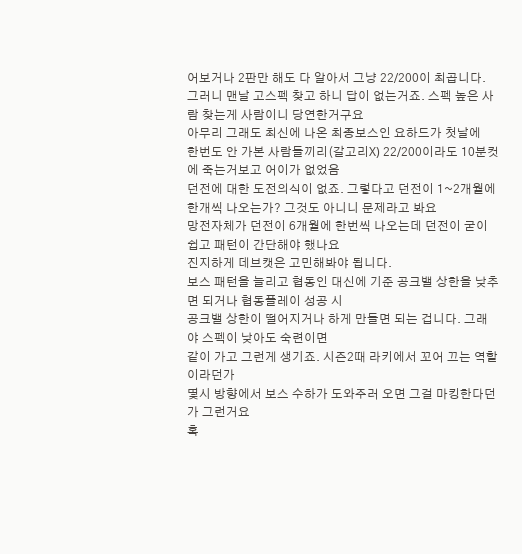어보거나 2판만 해도 다 알아서 그냥 22/200이 최곱니다.
그러니 맨날 고스펙 찾고 하니 답이 없는거죠. 스펙 높은 사람 찾는게 사람이니 당연한거구요
아무리 그래도 최신에 나온 최종보스인 요하드가 첫날에
한번도 안 가본 사람들끼리(갈고리X) 22/200이라도 10분컷에 죽는거보고 어이가 없었음
던전에 대한 도전의식이 없죠. 그렇다고 던전이 1~2개월에 한개씩 나오는가? 그것도 아니니 문제라고 봐요
망전자체가 던전이 6개월에 한번씩 나오는데 던전이 굳이 쉽고 패턴이 간단해야 했나요
진지하게 데브캣은 고민해봐야 됩니다.
보스 패턴을 늘리고 협동인 대신에 기준 공크밸 상한을 낮추면 되거나 협동플레이 성공 시
공크밸 상한이 떨어지거나 하게 만들면 되는 겁니다. 그래야 스펙이 낮아도 숙련이면
같이 가고 그런게 생기죠. 시즌2때 라키에서 꼬어 끄는 역할이라던가
몇시 방향에서 보스 수하가 도와주러 오면 그걸 마킹한다던가 그런거요
혹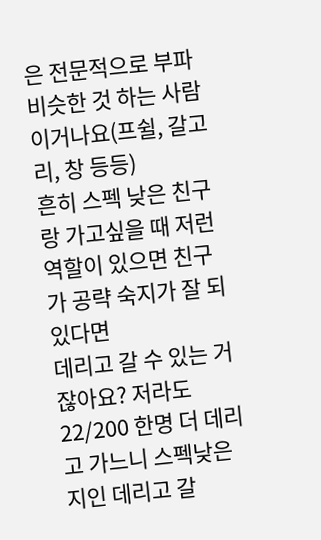은 전문적으로 부파 비슷한 것 하는 사람이거나요(프쉴, 갈고리, 창 등등)
흔히 스펙 낮은 친구랑 가고싶을 때 저런 역할이 있으면 친구가 공략 숙지가 잘 되있다면
데리고 갈 수 있는 거 잖아요? 저라도 22/200 한명 더 데리고 가느니 스펙낮은 지인 데리고 갈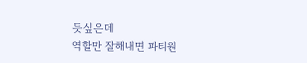듯싶은데
역할만 잘해내면 파티원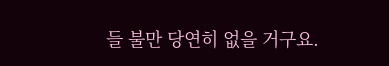들 불만 당연히 없을 거구요.